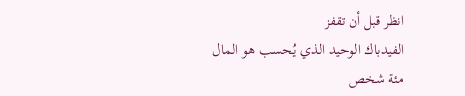انظر قبل أن تقفز
الفيدباك الوحيد الذي يُحسب هو المال
مئة شخص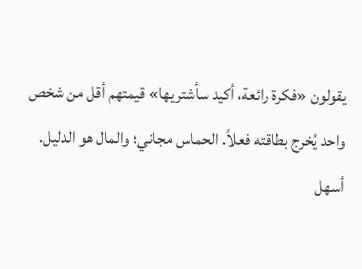يقولون «فكرة رائعة، أكيد سأشتريها» قيمتهم أقل من شخص واحد يُخرج بطاقته فعلاً. الحماس مجاني؛ والمال هو الدليل.
أسهل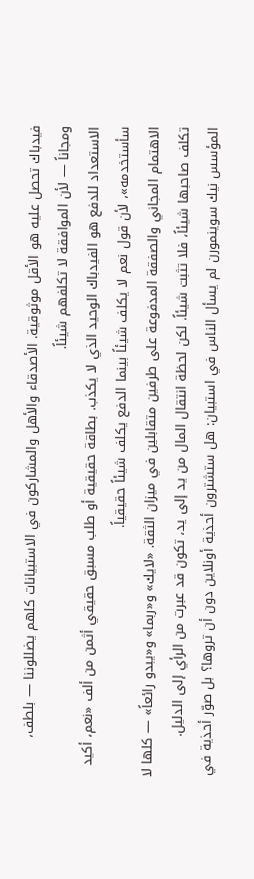فيدباك تحصل عليه هو الأقل موثوقية. الأصدقاء والأهل والمشاركون في الاستبيانات كلهم يضللوننا — بلطف، ومجاناً — لأن الموافقة لا تكلفهم شيئاً.
الاستعداد للدفع هو الفيدباك الوحيد الذي لا يكذب. بطاقة حقيقية أو طلب مسبق حقيقي أثمن من ألف «نعم، أكيد سأستخدمه»، لأن قول نعم لا يكلف شيئاً بينما الدفع يكلف شيئاً حقيقياً.
الاهتمام المجاني والصفقة المدفوعة على طرفين متقابلين في ميزان الثقة. «لايك» و«ربما» و«يبدو رائعاً» — كلها لا تكلف صاحبها شيئاً، فلا تثبت شيئاً. لكن لحظة انتقال المال من يد إلى يد، تكون قد عبرت من الرأي إلى الدليل.
المؤسس نيك سوينمورن لم يسأل الناس في استبيان: هل ستشترون أحذية أونلاين دون أن تروها؟ بل صوّر أحذية في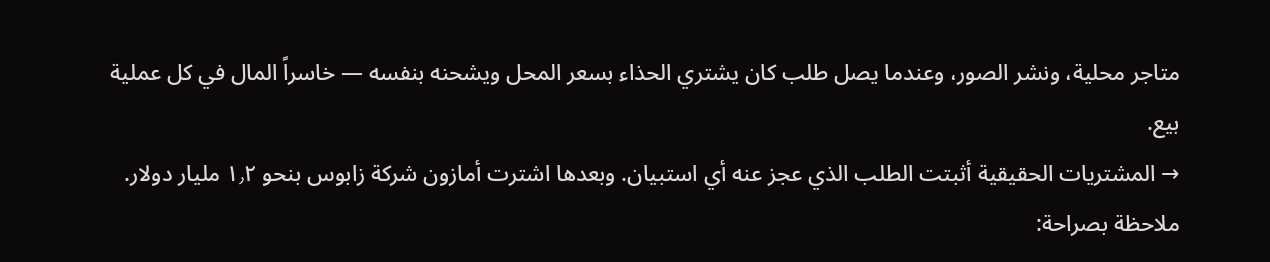متاجر محلية، ونشر الصور، وعندما يصل طلب كان يشتري الحذاء بسعر المحل ويشحنه بنفسه — خاسراً المال في كل عملية بيع.
→ المشتريات الحقيقية أثبتت الطلب الذي عجز عنه أي استبيان. وبعدها اشترت أمازون شركة زابوس بنحو ١٫٢ مليار دولار.
ملاحظة بصراحة: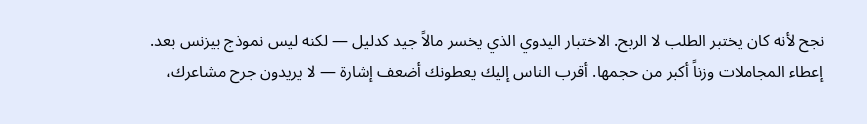نجح لأنه كان يختبر الطلب لا الربح. الاختبار اليدوي الذي يخسر مالاً جيد كدليل — لكنه ليس نموذج بيزنس بعد.
إعطاء المجاملات وزناً أكبر من حجمها. أقرب الناس إليك يعطونك أضعف إشارة — لا يريدون جرح مشاعرك،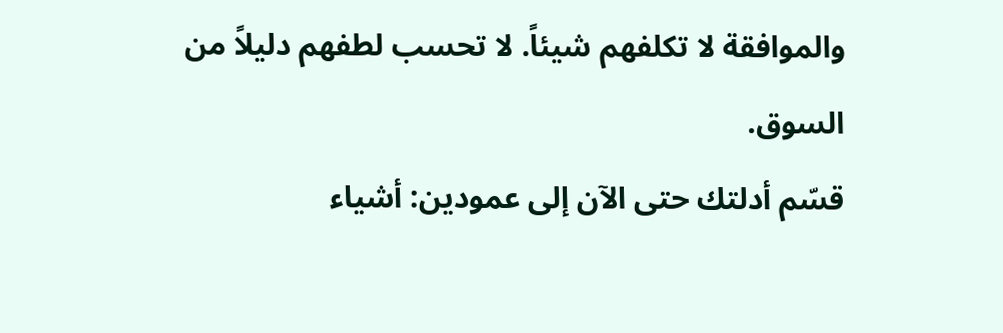والموافقة لا تكلفهم شيئاً. لا تحسب لطفهم دليلاً من السوق.
قسّم أدلتك حتى الآن إلى عمودين: أشياء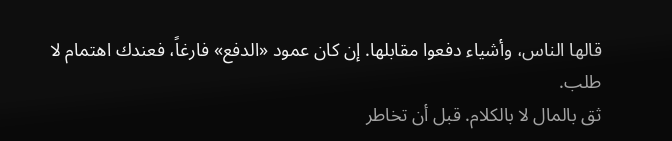قالها الناس، وأشياء دفعوا مقابلها. إن كان عمود «الدفع» فارغاً، فعندك اهتمام لا طلب.
ثق بالمال لا بالكلام. قبل أن تخاطر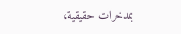بمدخرات حقيقية،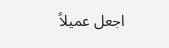اجعل عميلاً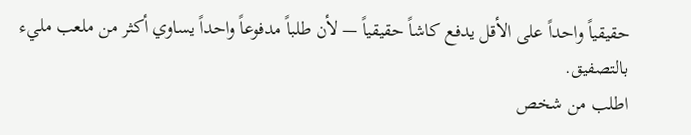حقيقياً واحداً على الأقل يدفع كاشاً حقيقياً — لأن طلباً مدفوعاً واحداً يساوي أكثر من ملعب مليء بالتصفيق.
اطلب من شخص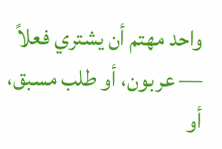واحد مهتم أن يشتري فعلاً — عربون، أو طلب مسبق، أو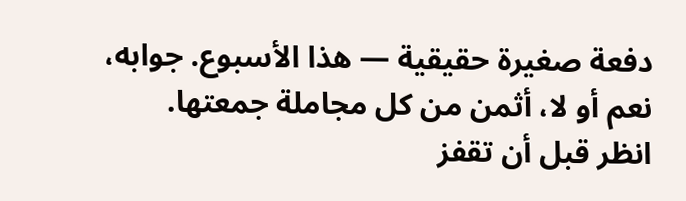دفعة صغيرة حقيقية — هذا الأسبوع. جوابه، نعم أو لا، أثمن من كل مجاملة جمعتها.
انظر قبل أن تقفز